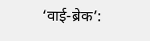‘वाई-ब्रेक’: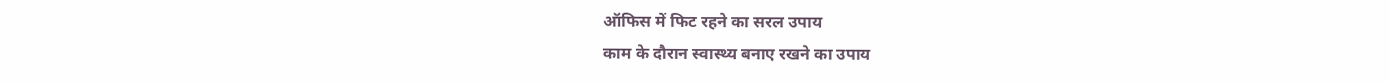ऑफिस में फिट रहने का सरल उपाय
काम के दौरान स्वास्थ्य बनाए रखने का उपाय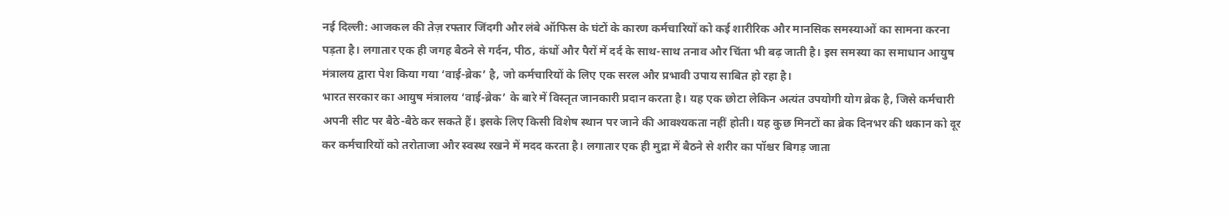नई दिल्ली: आजकल की तेज़ रफ्तार जिंदगी और लंबे ऑफिस के घंटों के कारण कर्मचारियों को कई शारीरिक और मानसिक समस्याओं का सामना करना पड़ता है। लगातार एक ही जगह बैठने से गर्दन, पीठ, कंधों और पैरों में दर्द के साथ-साथ तनाव और चिंता भी बढ़ जाती है। इस समस्या का समाधान आयुष मंत्रालय द्वारा पेश किया गया ‘वाई-ब्रेक’ है, जो कर्मचारियों के लिए एक सरल और प्रभावी उपाय साबित हो रहा है।
भारत सरकार का आयुष मंत्रालय ‘वाई-ब्रेक’ के बारे में विस्तृत जानकारी प्रदान करता है। यह एक छोटा लेकिन अत्यंत उपयोगी योग ब्रेक है, जिसे कर्मचारी अपनी सीट पर बैठे-बैठे कर सकते हैं। इसके लिए किसी विशेष स्थान पर जाने की आवश्यकता नहीं होती। यह कुछ मिनटों का ब्रेक दिनभर की थकान को दूर कर कर्मचारियों को तरोताजा और स्वस्थ रखने में मदद करता है। लगातार एक ही मुद्रा में बैठने से शरीर का पॉश्चर बिगड़ जाता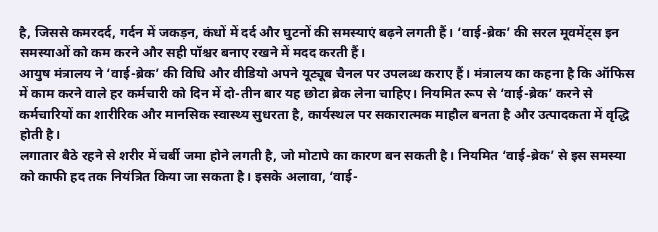है, जिससे कमरदर्द, गर्दन में जकड़न, कंधों में दर्द और घुटनों की समस्याएं बढ़ने लगती हैं। ‘वाई-ब्रेक’ की सरल मूवमेंट्स इन समस्याओं को कम करने और सही पॉश्चर बनाए रखने में मदद करती हैं।
आयुष मंत्रालय ने ‘वाई-ब्रेक’ की विधि और वीडियो अपने यूट्यूब चैनल पर उपलब्ध कराए हैं। मंत्रालय का कहना है कि ऑफिस में काम करने वाले हर कर्मचारी को दिन में दो-तीन बार यह छोटा ब्रेक लेना चाहिए। नियमित रूप से ‘वाई-ब्रेक’ करने से कर्मचारियों का शारीरिक और मानसिक स्वास्थ्य सुधरता है, कार्यस्थल पर सकारात्मक माहौल बनता है और उत्पादकता में वृद्धि होती है।
लगातार बैठे रहने से शरीर में चर्बी जमा होने लगती है, जो मोटापे का कारण बन सकती है। नियमित ‘वाई-ब्रेक’ से इस समस्या को काफी हद तक नियंत्रित किया जा सकता है। इसके अलावा, ‘वाई-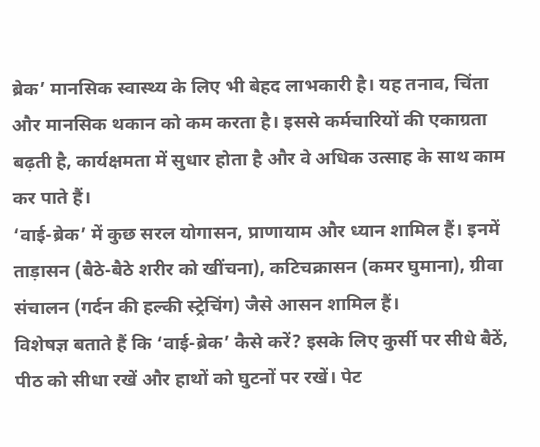ब्रेक’ मानसिक स्वास्थ्य के लिए भी बेहद लाभकारी है। यह तनाव, चिंता और मानसिक थकान को कम करता है। इससे कर्मचारियों की एकाग्रता बढ़ती है, कार्यक्षमता में सुधार होता है और वे अधिक उत्साह के साथ काम कर पाते हैं।
‘वाई-ब्रेक’ में कुछ सरल योगासन, प्राणायाम और ध्यान शामिल हैं। इनमें ताड़ासन (बैठे-बैठे शरीर को खींचना), कटिचक्रासन (कमर घुमाना), ग्रीवा संचालन (गर्दन की हल्की स्ट्रेचिंग) जैसे आसन शामिल हैं।
विशेषज्ञ बताते हैं कि ‘वाई-ब्रेक’ कैसे करें? इसके लिए कुर्सी पर सीधे बैठें, पीठ को सीधा रखें और हाथों को घुटनों पर रखें। पेट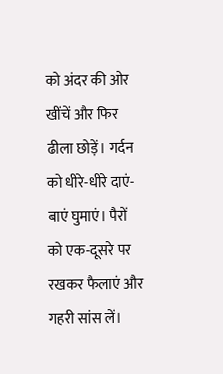को अंदर की ओर खींचें और फिर ढीला छोड़ें। गर्दन को धीरे-धीरे दाएं-बाएं घुमाएं। पैरों को एक-दूसरे पर रखकर फैलाएं और गहरी सांस लें।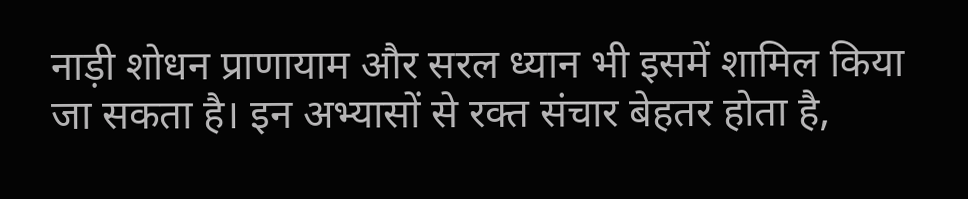नाड़ी शोधन प्राणायाम और सरल ध्यान भी इसमें शामिल किया जा सकता है। इन अभ्यासों से रक्त संचार बेहतर होता है,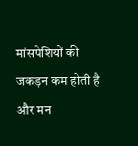मांसपेशियों की जकड़न कम होती है और मन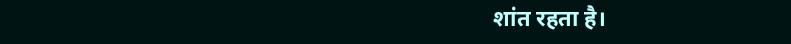शांत रहता है।